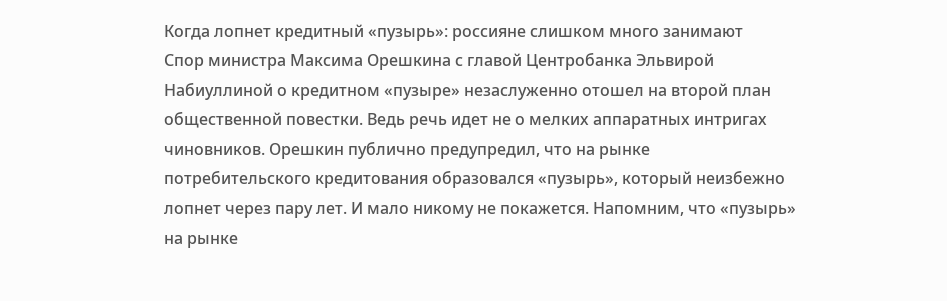Когда лопнет кредитный «пузырь»: россияне слишком много занимают
Спор министра Максима Орешкина с главой Центробанка Эльвирой Набиуллиной о кредитном «пузыре» незаслуженно отошел на второй план общественной повестки. Ведь речь идет не о мелких аппаратных интригах чиновников. Орешкин публично предупредил, что на рынке потребительского кредитования образовался «пузырь», который неизбежно лопнет через пару лет. И мало никому не покажется. Напомним, что «пузырь» на рынке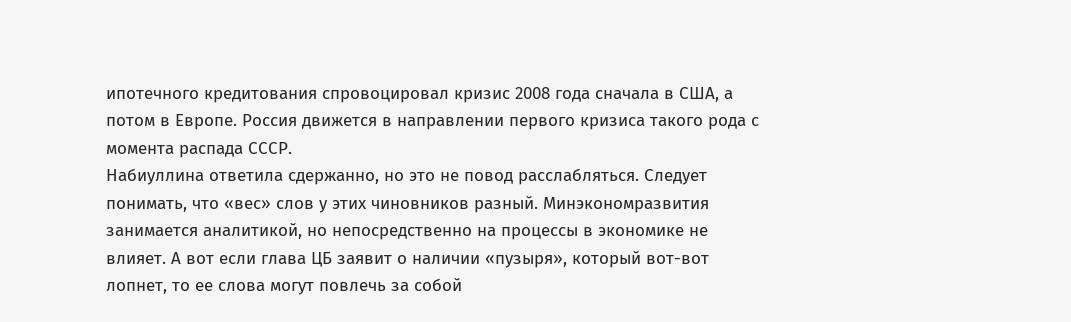ипотечного кредитования спровоцировал кризис 2008 года сначала в США, а потом в Европе. Россия движется в направлении первого кризиса такого рода с момента распада СССР.
Набиуллина ответила сдержанно, но это не повод расслабляться. Следует понимать, что «вес» слов у этих чиновников разный. Минэкономразвития занимается аналитикой, но непосредственно на процессы в экономике не влияет. А вот если глава ЦБ заявит о наличии «пузыря», который вот-вот лопнет, то ее слова могут повлечь за собой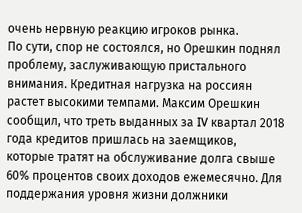очень нервную реакцию игроков рынка.
По сути, спор не состоялся, но Орешкин поднял проблему, заслуживающую пристального внимания. Кредитная нагрузка на россиян растет высокими темпами. Максим Орешкин сообщил, что треть выданных за IV квартал 2018 года кредитов пришлась на заемщиков, которые тратят на обслуживание долга свыше 60% процентов своих доходов ежемесячно. Для поддержания уровня жизни должники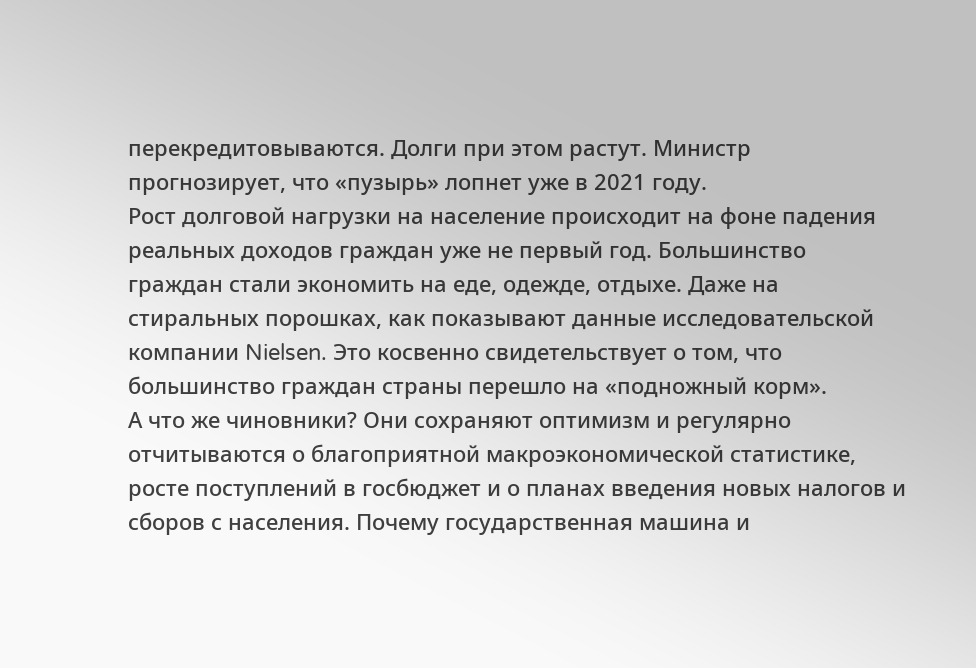перекредитовываются. Долги при этом растут. Министр прогнозирует, что «пузырь» лопнет уже в 2021 году.
Рост долговой нагрузки на население происходит на фоне падения реальных доходов граждан уже не первый год. Большинство граждан стали экономить на еде, одежде, отдыхе. Даже на стиральных порошках, как показывают данные исследовательской компании Nielsen. Это косвенно свидетельствует о том, что большинство граждан страны перешло на «подножный корм».
А что же чиновники? Они сохраняют оптимизм и регулярно отчитываются о благоприятной макроэкономической статистике, росте поступлений в госбюджет и о планах введения новых налогов и сборов с населения. Почему государственная машина и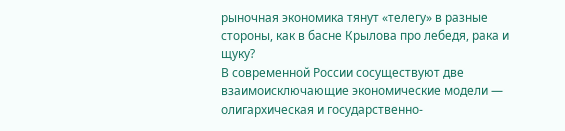рыночная экономика тянут «телегу» в разные стороны, как в басне Крылова про лебедя, рака и щуку?
В современной России сосуществуют две взаимоисключающие экономические модели — олигархическая и государственно-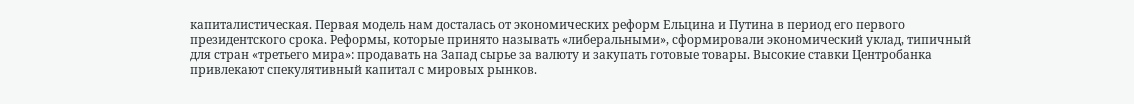капиталистическая. Первая модель нам досталась от экономических реформ Ельцина и Путина в период его первого президентского срока. Реформы, которые принято называть «либеральными», сформировали экономический уклад, типичный для стран «третьего мира»: продавать на Запад сырье за валюту и закупать готовые товары. Высокие ставки Центробанка привлекают спекулятивный капитал с мировых рынков.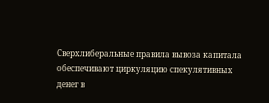Сверхлиберальные правила вывоза капитала обеспечивают циркуляцию спекулятивных денег в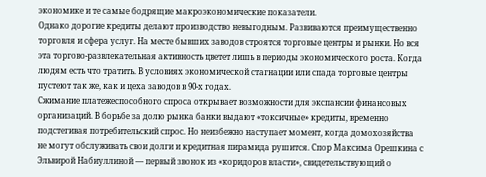экономике и те самые бодрящие макроэкономические показатели.
Однако дорогие кредиты делают производство невыгодным. Развиваются преимущественно торговля и сфера услуг. На месте бывших заводов строятся торговые центры и рынки. Но вся эта торгово-развлекательная активность цветет лишь в периоды экономического роста. Когда людям есть что тратить. В условиях экономической стагнации или спада торговые центры пустеют так же, как и цеха заводов в 90-х годах.
Сжимание платежеспособного спроса открывает возможности для экспансии финансовых организаций. В борьбе за долю рынка банки выдают «токсичные» кредиты, временно подстегивая потребительский спрос. Но неизбежно наступает момент, когда домохозяйства не могут обслуживать свои долги и кредитная пирамида рушится. Спор Максима Орешкина с Эльвирой Набиуллиной — первый звонок из «коридоров власти», свидетельствующий о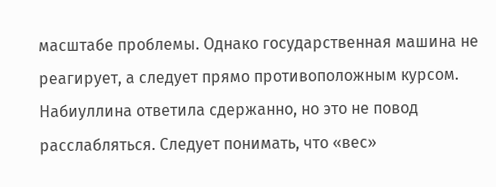масштабе проблемы. Однако государственная машина не реагирует, а следует прямо противоположным курсом.
Набиуллина ответила сдержанно, но это не повод расслабляться. Следует понимать, что «вес»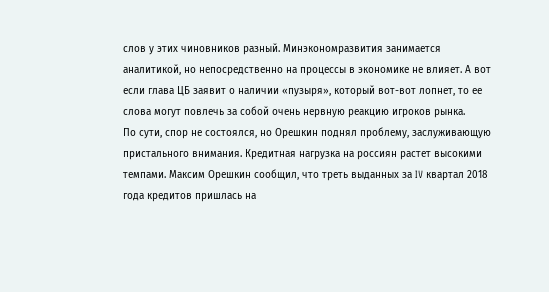слов у этих чиновников разный. Минэкономразвития занимается аналитикой, но непосредственно на процессы в экономике не влияет. А вот если глава ЦБ заявит о наличии «пузыря», который вот-вот лопнет, то ее слова могут повлечь за собой очень нервную реакцию игроков рынка.
По сути, спор не состоялся, но Орешкин поднял проблему, заслуживающую пристального внимания. Кредитная нагрузка на россиян растет высокими темпами. Максим Орешкин сообщил, что треть выданных за IV квартал 2018 года кредитов пришлась на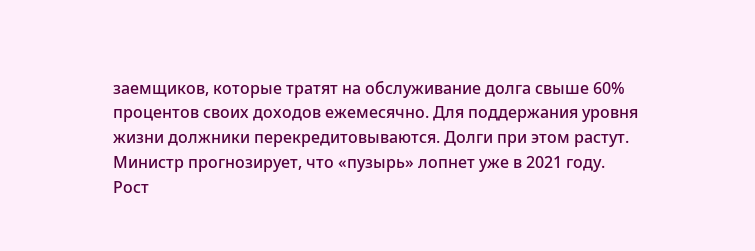заемщиков, которые тратят на обслуживание долга свыше 60% процентов своих доходов ежемесячно. Для поддержания уровня жизни должники перекредитовываются. Долги при этом растут. Министр прогнозирует, что «пузырь» лопнет уже в 2021 году.
Рост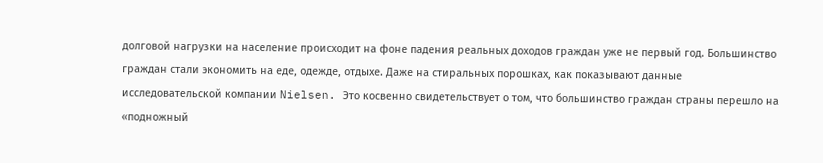долговой нагрузки на население происходит на фоне падения реальных доходов граждан уже не первый год. Большинство граждан стали экономить на еде, одежде, отдыхе. Даже на стиральных порошках, как показывают данные исследовательской компании Nielsen. Это косвенно свидетельствует о том, что большинство граждан страны перешло на «подножный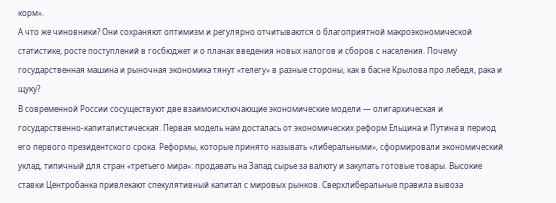корм».
А что же чиновники? Они сохраняют оптимизм и регулярно отчитываются о благоприятной макроэкономической статистике, росте поступлений в госбюджет и о планах введения новых налогов и сборов с населения. Почему государственная машина и рыночная экономика тянут «телегу» в разные стороны, как в басне Крылова про лебедя, рака и щуку?
В современной России сосуществуют две взаимоисключающие экономические модели — олигархическая и государственно-капиталистическая. Первая модель нам досталась от экономических реформ Ельцина и Путина в период его первого президентского срока. Реформы, которые принято называть «либеральными», сформировали экономический уклад, типичный для стран «третьего мира»: продавать на Запад сырье за валюту и закупать готовые товары. Высокие ставки Центробанка привлекают спекулятивный капитал с мировых рынков. Сверхлиберальные правила вывоза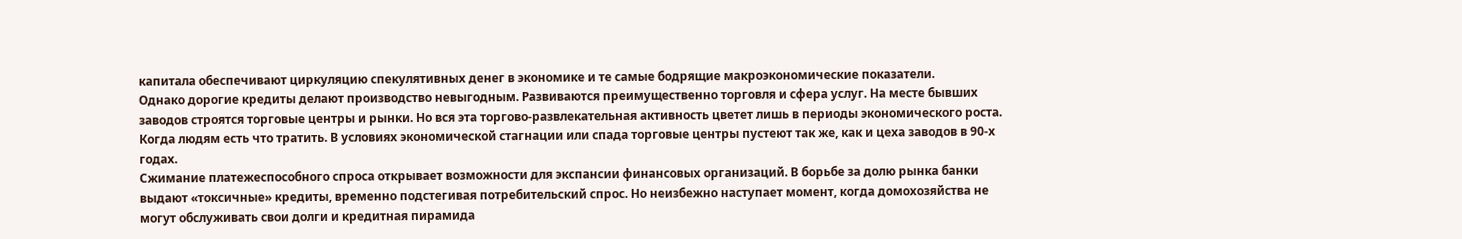капитала обеспечивают циркуляцию спекулятивных денег в экономике и те самые бодрящие макроэкономические показатели.
Однако дорогие кредиты делают производство невыгодным. Развиваются преимущественно торговля и сфера услуг. На месте бывших заводов строятся торговые центры и рынки. Но вся эта торгово-развлекательная активность цветет лишь в периоды экономического роста. Когда людям есть что тратить. В условиях экономической стагнации или спада торговые центры пустеют так же, как и цеха заводов в 90-х годах.
Сжимание платежеспособного спроса открывает возможности для экспансии финансовых организаций. В борьбе за долю рынка банки выдают «токсичные» кредиты, временно подстегивая потребительский спрос. Но неизбежно наступает момент, когда домохозяйства не могут обслуживать свои долги и кредитная пирамида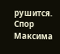рушится. Спор Максима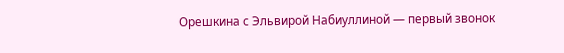Орешкина с Эльвирой Набиуллиной — первый звонок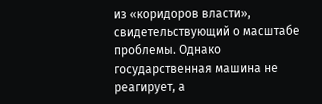из «коридоров власти», свидетельствующий о масштабе проблемы. Однако государственная машина не реагирует, а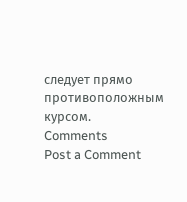следует прямо противоположным курсом.
Comments
Post a Comment